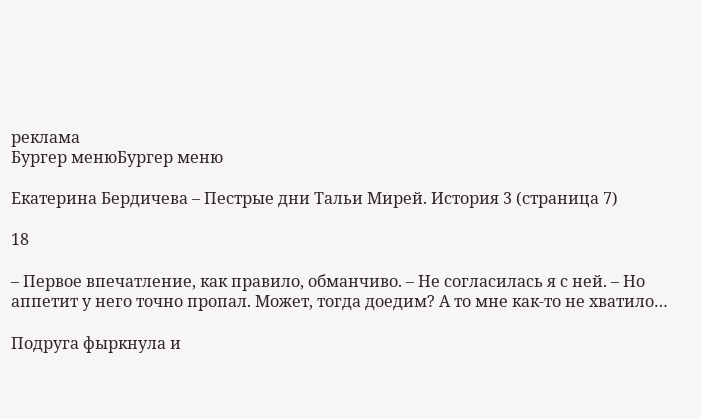реклама
Бургер менюБургер меню

Екатерина Бердичева – Пестрые дни Тальи Мирей. История 3 (страница 7)

18

– Первое впечатление, как правило, обманчиво. – Не согласилась я с ней. – Но аппетит у него точно пропал. Может, тогда доедим? А то мне как-то не хватило…

Подруга фыркнула и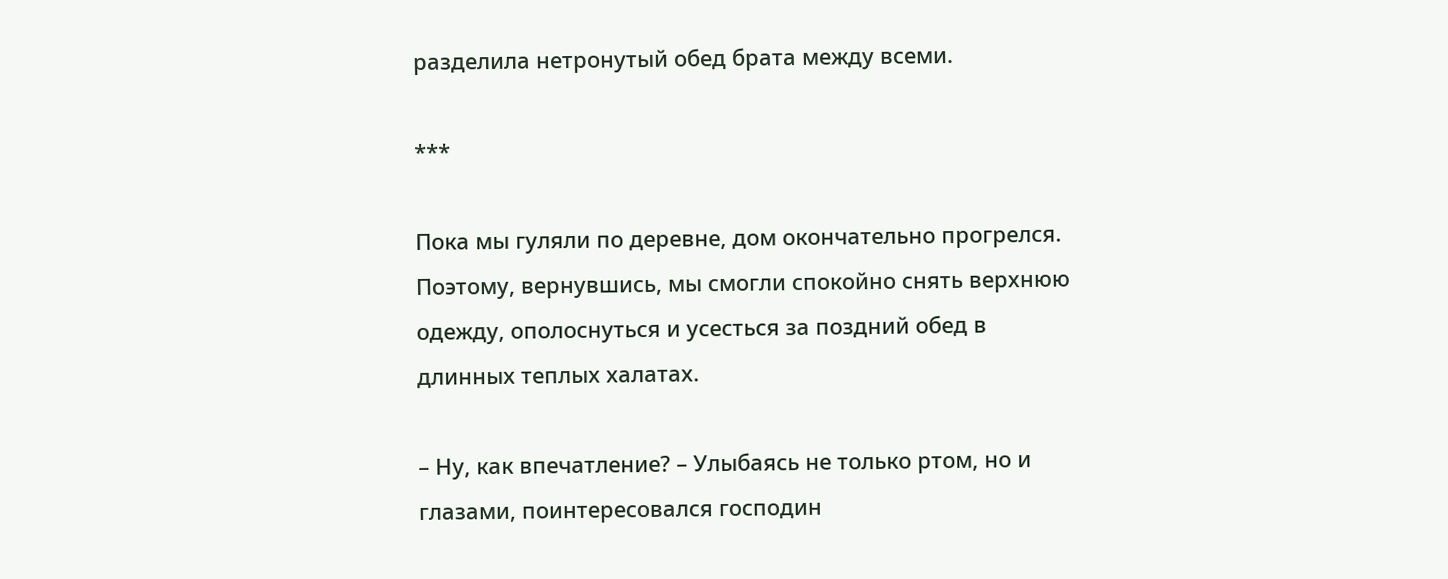разделила нетронутый обед брата между всеми.

***

Пока мы гуляли по деревне, дом окончательно прогрелся. Поэтому, вернувшись, мы смогли спокойно снять верхнюю одежду, ополоснуться и усесться за поздний обед в длинных теплых халатах.

– Ну, как впечатление? – Улыбаясь не только ртом, но и глазами, поинтересовался господин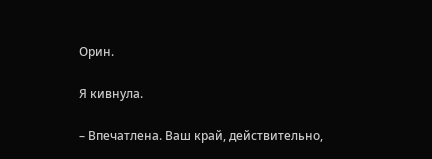Орин.

Я кивнула.

– Впечатлена. Ваш край, действительно,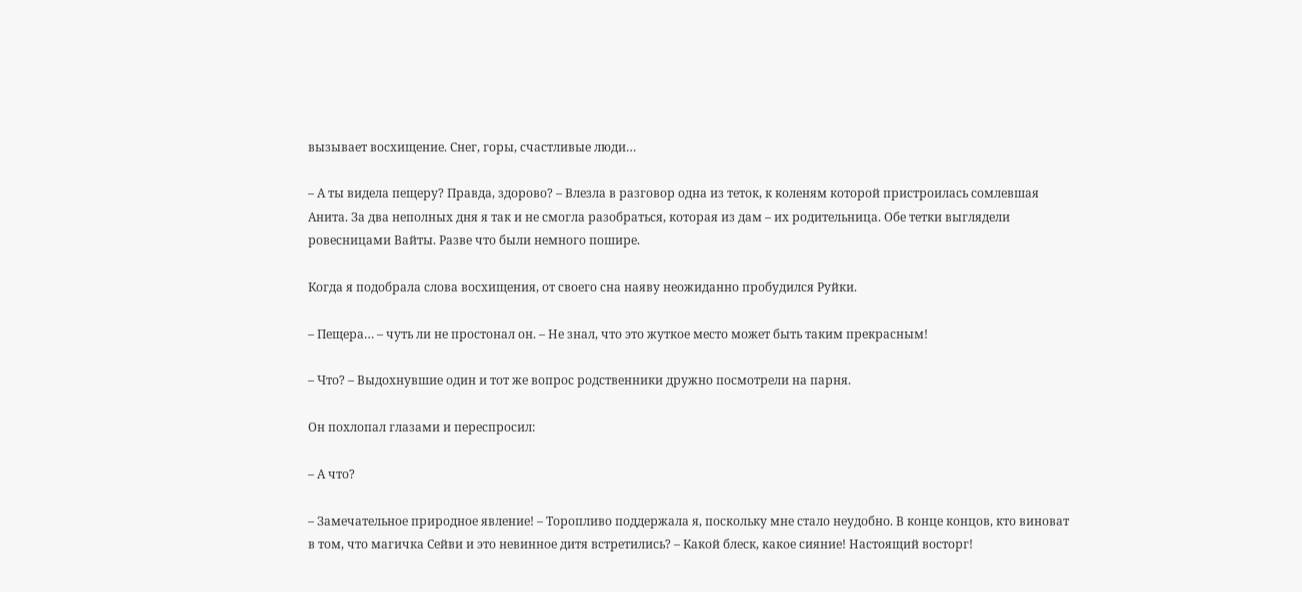вызывает восхищение. Снег, горы, счастливые люди…

– А ты видела пещеру? Правда, здорово? – Влезла в разговор одна из теток, к коленям которой пристроилась сомлевшая Анита. За два неполных дня я так и не смогла разобраться, которая из дам – их родительница. Обе тетки выглядели ровесницами Вайты. Разве что были немного пошире.

Когда я подобрала слова восхищения, от своего сна наяву неожиданно пробудился Руйки.

– Пещера… – чуть ли не простонал он. – Не знал, что это жуткое место может быть таким прекрасным!

– Что? – Выдохнувшие один и тот же вопрос родственники дружно посмотрели на парня.

Он похлопал глазами и переспросил:

– А что?

– Замечательное природное явление! – Торопливо поддержала я, поскольку мне стало неудобно. В конце концов, кто виноват в том, что магичка Сейви и это невинное дитя встретились? – Какой блеск, какое сияние! Настоящий восторг!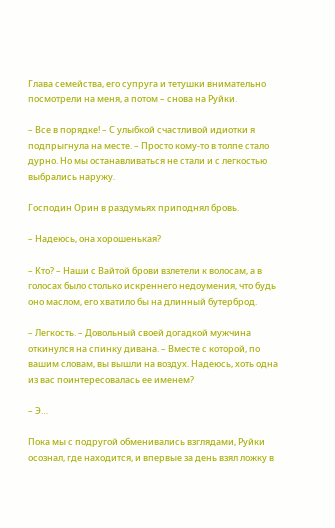Глава семейства, его супруга и тетушки внимательно посмотрели на меня, а потом – снова на Руйки.

– Все в порядке! – С улыбкой счастливой идиотки я подпрыгнула на месте. – Просто кому-то в толпе стало дурно. Но мы останавливаться не стали и с легкостью выбрались наружу.

Господин Орин в раздумьях приподнял бровь.

– Надеюсь, она хорошенькая?

– Кто? – Наши с Вайтой брови взлетели к волосам, а в голосах было столько искреннего недоумения, что будь оно маслом, его хватило бы на длинный бутерброд.

– Легкость. – Довольный своей догадкой мужчина откинулся на спинку дивана. – Вместе с которой, по вашим словам, вы вышли на воздух. Надеюсь, хоть одна из вас поинтересовалась ее именем?

– Э…

Пока мы с подругой обменивались взглядами, Руйки осознал, где находится, и впервые за день взял ложку в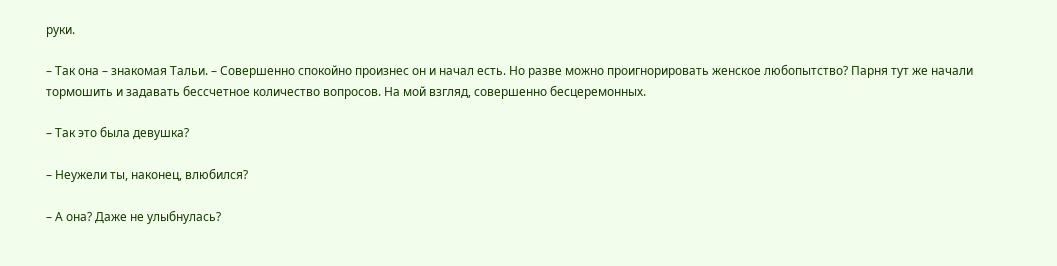руки.

– Так она – знакомая Тальи. – Совершенно спокойно произнес он и начал есть. Но разве можно проигнорировать женское любопытство? Парня тут же начали тормошить и задавать бессчетное количество вопросов. На мой взгляд, совершенно бесцеремонных.

– Так это была девушка?

– Неужели ты, наконец, влюбился?

– А она? Даже не улыбнулась?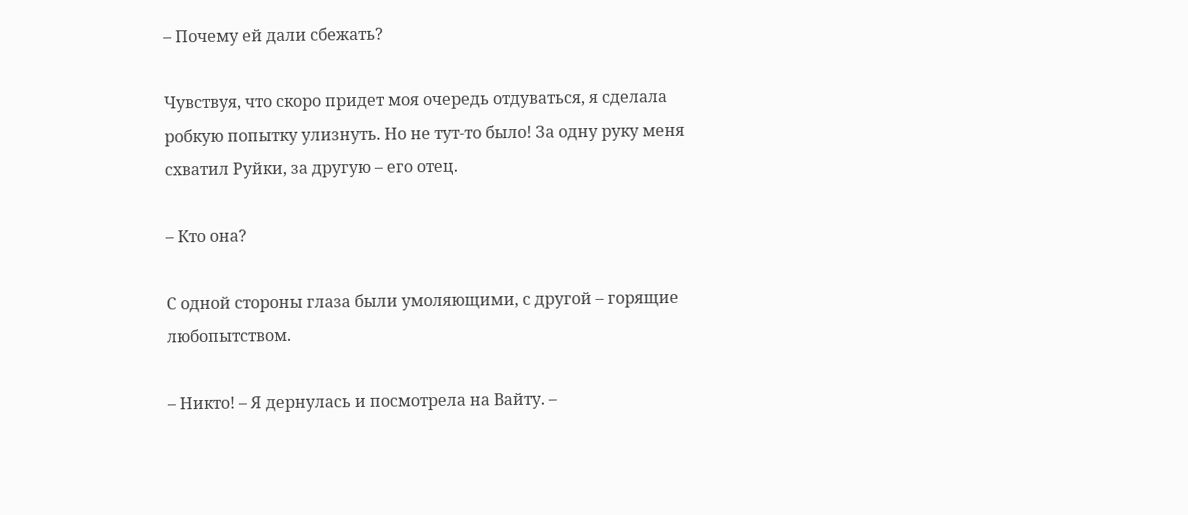– Почему ей дали сбежать?

Чувствуя, что скоро придет моя очередь отдуваться, я сделала робкую попытку улизнуть. Но не тут-то было! За одну руку меня схватил Руйки, за другую – его отец.

– Кто она?

С одной стороны глаза были умоляющими, с другой – горящие любопытством.

– Никто! – Я дернулась и посмотрела на Вайту. –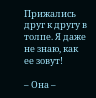Прижались друг к другу в толпе. Я даже не знаю, как ее зовут!

– Она –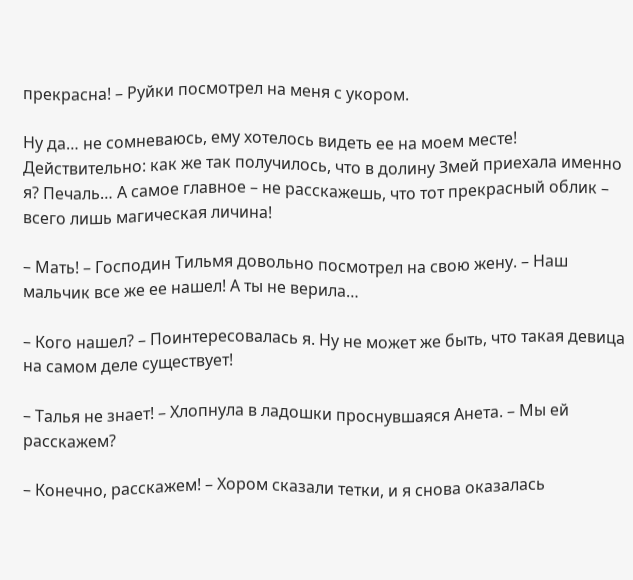прекрасна! – Руйки посмотрел на меня с укором.

Ну да… не сомневаюсь, ему хотелось видеть ее на моем месте! Действительно: как же так получилось, что в долину Змей приехала именно я? Печаль… А самое главное – не расскажешь, что тот прекрасный облик – всего лишь магическая личина!

– Мать! – Господин Тильмя довольно посмотрел на свою жену. – Наш мальчик все же ее нашел! А ты не верила…

– Кого нашел? – Поинтересовалась я. Ну не может же быть, что такая девица на самом деле существует!

– Талья не знает! – Хлопнула в ладошки проснувшаяся Анета. – Мы ей расскажем?

– Конечно, расскажем! – Хором сказали тетки, и я снова оказалась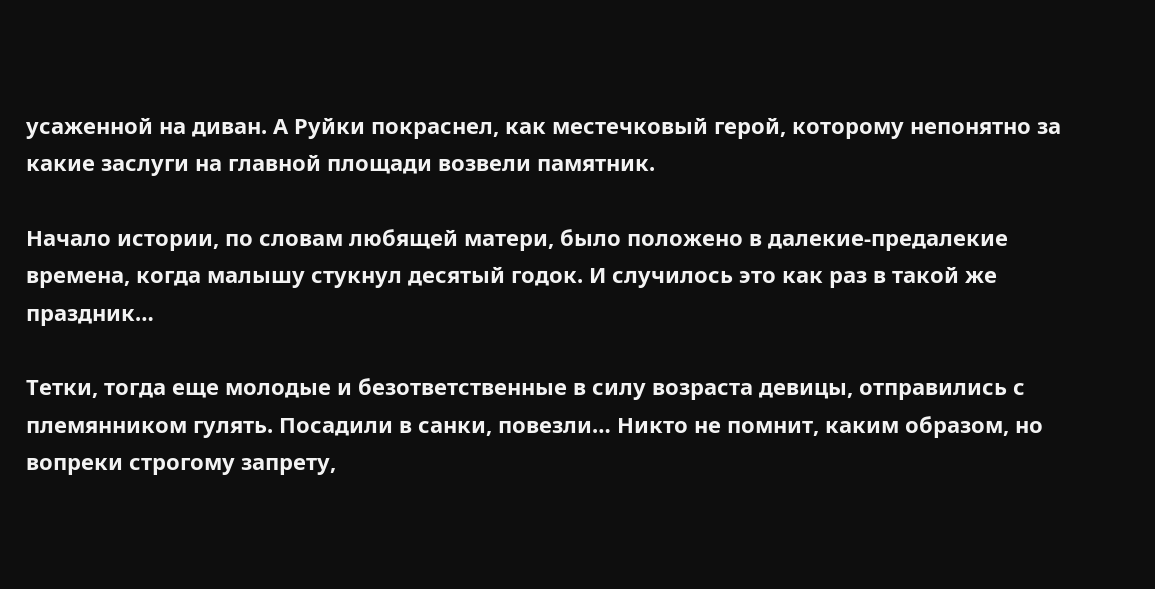усаженной на диван. А Руйки покраснел, как местечковый герой, которому непонятно за какие заслуги на главной площади возвели памятник.

Начало истории, по словам любящей матери, было положено в далекие-предалекие времена, когда малышу стукнул десятый годок. И случилось это как раз в такой же праздник…

Тетки, тогда еще молодые и безответственные в силу возраста девицы, отправились с племянником гулять. Посадили в санки, повезли… Никто не помнит, каким образом, но вопреки строгому запрету,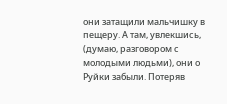они затащили мальчишку в пещеру. А там, увлекшись, (думаю, разговором с молодыми людьми), они о Руйки забыли. Потеряв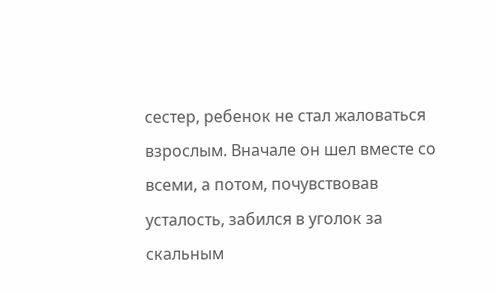сестер, ребенок не стал жаловаться взрослым. Вначале он шел вместе со всеми, а потом, почувствовав усталость, забился в уголок за скальным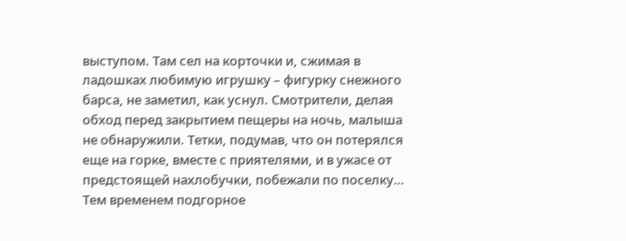выступом. Там сел на корточки и, сжимая в ладошках любимую игрушку – фигурку снежного барса, не заметил, как уснул. Смотрители, делая обход перед закрытием пещеры на ночь, малыша не обнаружили. Тетки, подумав, что он потерялся еще на горке, вместе с приятелями, и в ужасе от предстоящей нахлобучки, побежали по поселку… Тем временем подгорное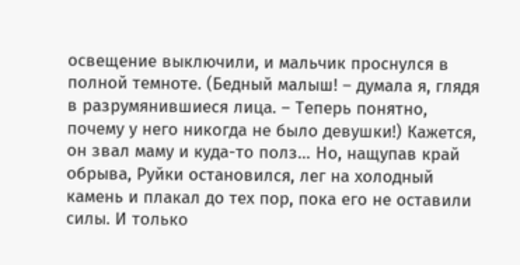освещение выключили, и мальчик проснулся в полной темноте. (Бедный малыш! – думала я, глядя в разрумянившиеся лица. – Теперь понятно, почему у него никогда не было девушки!) Кажется, он звал маму и куда-то полз… Но, нащупав край обрыва, Руйки остановился, лег на холодный камень и плакал до тех пор, пока его не оставили силы. И только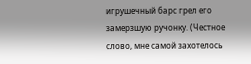игрушечный барс грел его замерзшую ручонку. (Честное слово, мне самой захотелось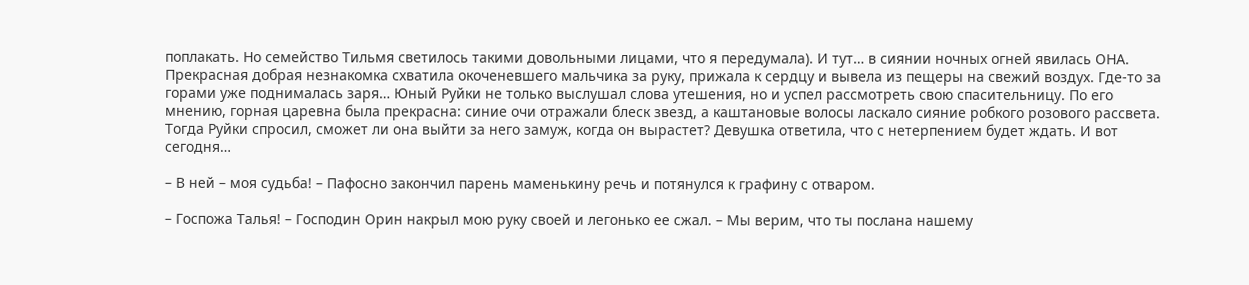поплакать. Но семейство Тильмя светилось такими довольными лицами, что я передумала). И тут… в сиянии ночных огней явилась ОНА. Прекрасная добрая незнакомка схватила окоченевшего мальчика за руку, прижала к сердцу и вывела из пещеры на свежий воздух. Где-то за горами уже поднималась заря… Юный Руйки не только выслушал слова утешения, но и успел рассмотреть свою спасительницу. По его мнению, горная царевна была прекрасна: синие очи отражали блеск звезд, а каштановые волосы ласкало сияние робкого розового рассвета. Тогда Руйки спросил, сможет ли она выйти за него замуж, когда он вырастет? Девушка ответила, что с нетерпением будет ждать. И вот сегодня…

– В ней – моя судьба! – Пафосно закончил парень маменькину речь и потянулся к графину с отваром.

– Госпожа Талья! – Господин Орин накрыл мою руку своей и легонько ее сжал. – Мы верим, что ты послана нашему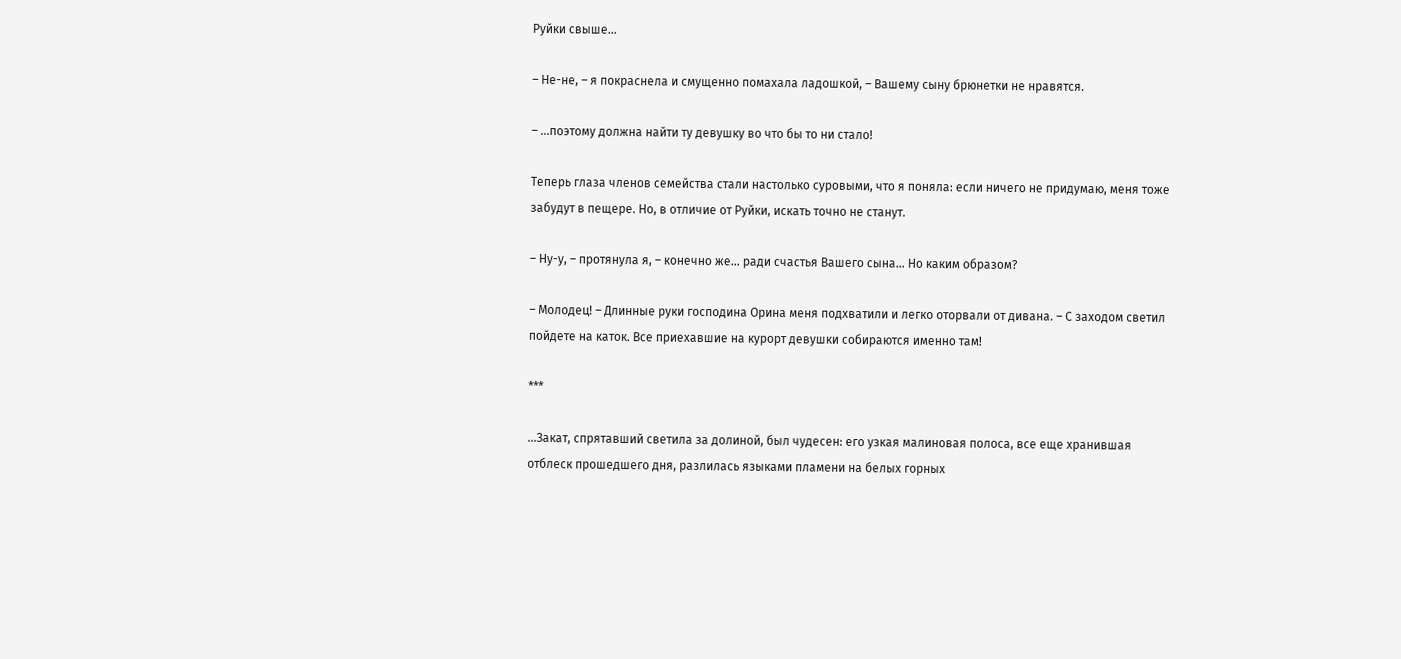Руйки свыше…

– Не-не, – я покраснела и смущенно помахала ладошкой, – Вашему сыну брюнетки не нравятся.

– …поэтому должна найти ту девушку во что бы то ни стало!

Теперь глаза членов семейства стали настолько суровыми, что я поняла: если ничего не придумаю, меня тоже забудут в пещере. Но, в отличие от Руйки, искать точно не станут.

– Ну-у, – протянула я, – конечно же… ради счастья Вашего сына… Но каким образом?

– Молодец! – Длинные руки господина Орина меня подхватили и легко оторвали от дивана. – С заходом светил пойдете на каток. Все приехавшие на курорт девушки собираются именно там!

***

…Закат, спрятавший светила за долиной, был чудесен: его узкая малиновая полоса, все еще хранившая отблеск прошедшего дня, разлилась языками пламени на белых горных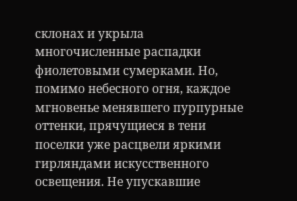склонах и укрыла многочисленные распадки фиолетовыми сумерками. Но, помимо небесного огня, каждое мгновенье менявшего пурпурные оттенки, прячущиеся в тени поселки уже расцвели яркими гирляндами искусственного освещения. Не упускавшие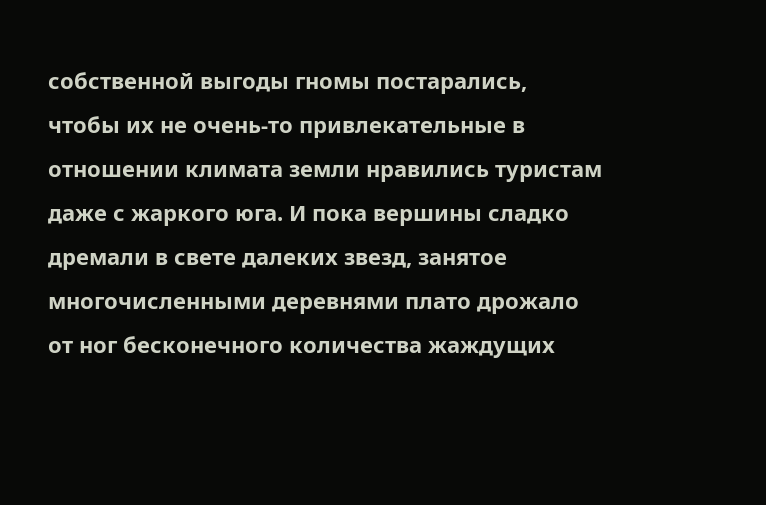собственной выгоды гномы постарались, чтобы их не очень-то привлекательные в отношении климата земли нравились туристам даже с жаркого юга. И пока вершины сладко дремали в свете далеких звезд, занятое многочисленными деревнями плато дрожало от ног бесконечного количества жаждущих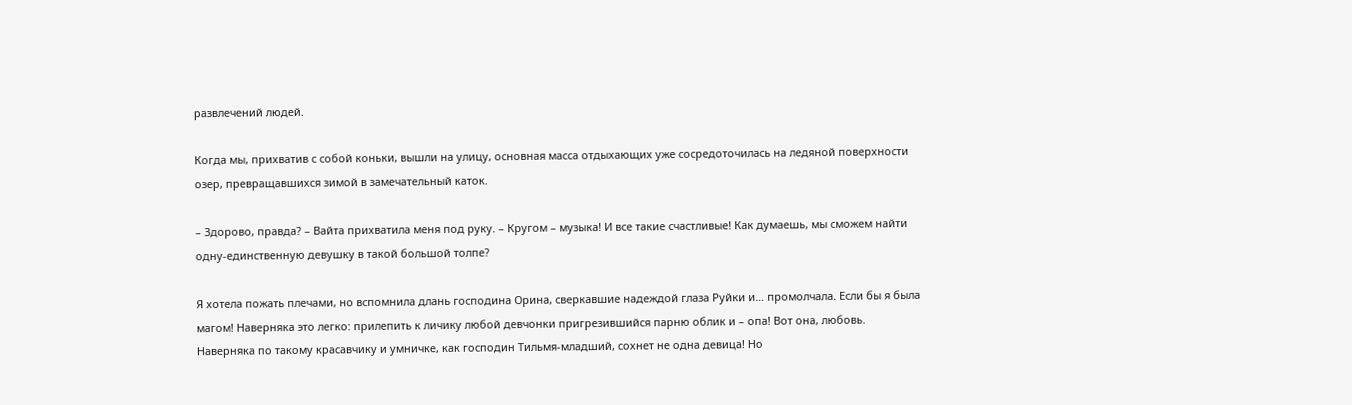развлечений людей.

Когда мы, прихватив с собой коньки, вышли на улицу, основная масса отдыхающих уже сосредоточилась на ледяной поверхности озер, превращавшихся зимой в замечательный каток.

– Здорово, правда? – Вайта прихватила меня под руку. – Кругом – музыка! И все такие счастливые! Как думаешь, мы сможем найти одну-единственную девушку в такой большой толпе?

Я хотела пожать плечами, но вспомнила длань господина Орина, сверкавшие надеждой глаза Руйки и… промолчала. Если бы я была магом! Наверняка это легко: прилепить к личику любой девчонки пригрезившийся парню облик и – опа! Вот она, любовь. Наверняка по такому красавчику и умничке, как господин Тильмя-младший, сохнет не одна девица! Но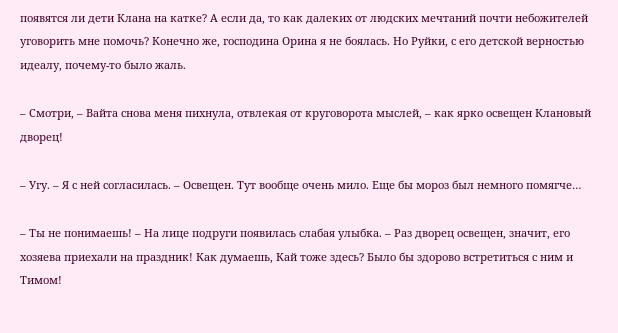появятся ли дети Клана на катке? А если да, то как далеких от людских мечтаний почти небожителей уговорить мне помочь? Конечно же, господина Орина я не боялась. Но Руйки, с его детской верностью идеалу, почему-то было жаль.

– Смотри, – Вайта снова меня пихнула, отвлекая от круговорота мыслей, – как ярко освещен Клановый дворец!

– Угу. – Я с ней согласилась. – Освещен. Тут вообще очень мило. Еще бы мороз был немного помягче…

– Ты не понимаешь! – На лице подруги появилась слабая улыбка. – Раз дворец освещен, значит, его хозяева приехали на праздник! Как думаешь, Кай тоже здесь? Было бы здорово встретиться с ним и Тимом!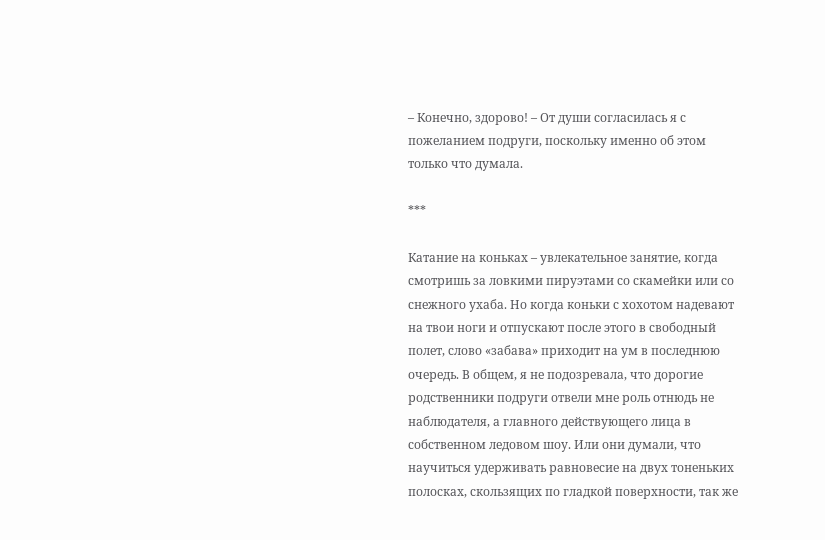– Конечно, здорово! – От души согласилась я с пожеланием подруги, поскольку именно об этом только что думала.

***

Катание на коньках – увлекательное занятие, когда смотришь за ловкими пируэтами со скамейки или со снежного ухаба. Но когда коньки с хохотом надевают на твои ноги и отпускают после этого в свободный полет, слово «забава» приходит на ум в последнюю очередь. В общем, я не подозревала, что дорогие родственники подруги отвели мне роль отнюдь не наблюдателя, а главного действующего лица в собственном ледовом шоу. Или они думали, что научиться удерживать равновесие на двух тоненьких полосках, скользящих по гладкой поверхности, так же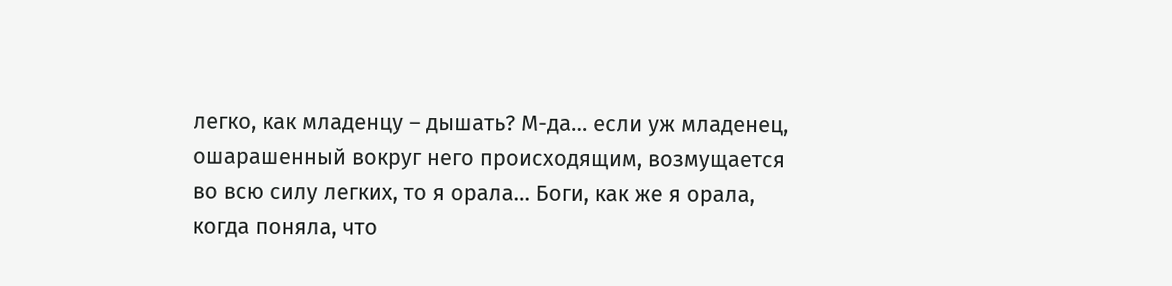легко, как младенцу – дышать? М-да… если уж младенец, ошарашенный вокруг него происходящим, возмущается во всю силу легких, то я орала… Боги, как же я орала, когда поняла, что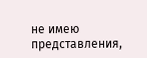не имею представления,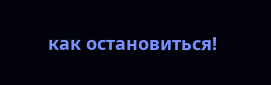как остановиться!